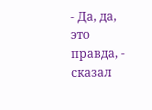- Да, да, это правда, - сказал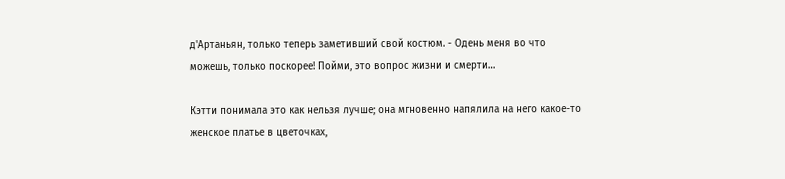д'Артаньян, только теперь заметивший свой костюм. - Одень меня во что можешь, только поскорее! Пойми, это вопрос жизни и смерти…

Кэтти понимала это как нельзя лучше; она мгновенно напялила на него какое-то женское платье в цветочках,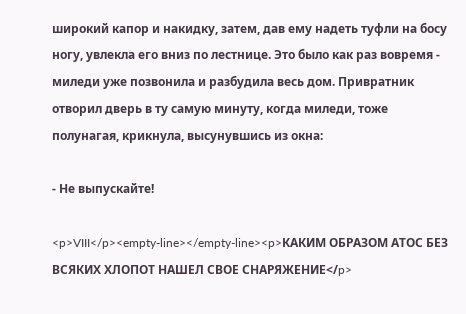широкий капор и накидку, затем, дав ему надеть туфли на босу ногу, увлекла его вниз по лестнице. Это было как раз вовремя - миледи уже позвонила и разбудила весь дом. Привратник отворил дверь в ту самую минуту, когда миледи, тоже полунагая, крикнула, высунувшись из окна:

- Не выпускайте!

<p>VIII</p><empty-line></empty-line><p>КАКИМ ОБРАЗОМ АТОС БЕЗ ВСЯКИХ ХЛОПОТ НАШЕЛ СВОЕ СНАРЯЖЕНИЕ</p>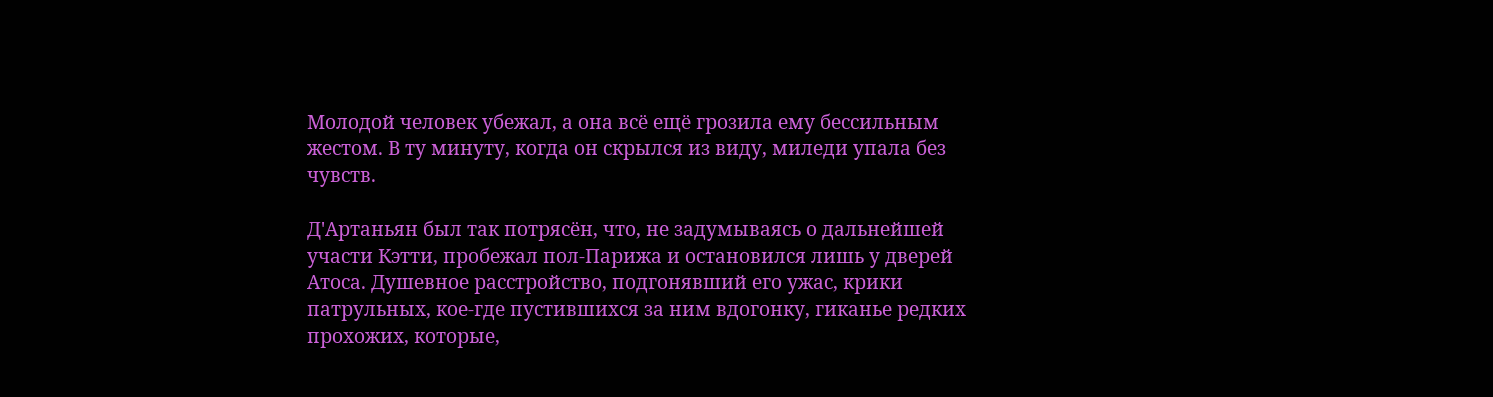Молодой человек убежал, а она всё ещё грозила ему бессильным жестом. В ту минуту, когда он скрылся из виду, миледи упала без чувств.

Д'Артаньян был так потрясён, что, не задумываясь о дальнейшей участи Кэтти, пробежал пол-Парижа и остановился лишь у дверей Атоса. Душевное расстройство, подгонявший его ужас, крики патрульных, кое-где пустившихся за ним вдогонку, гиканье редких прохожих, которые,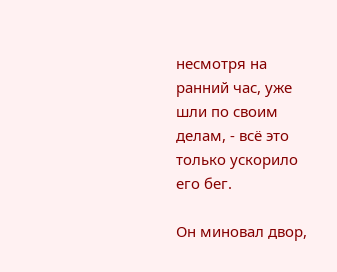несмотря на ранний час, уже шли по своим делам, - всё это только ускорило его бег.

Он миновал двор,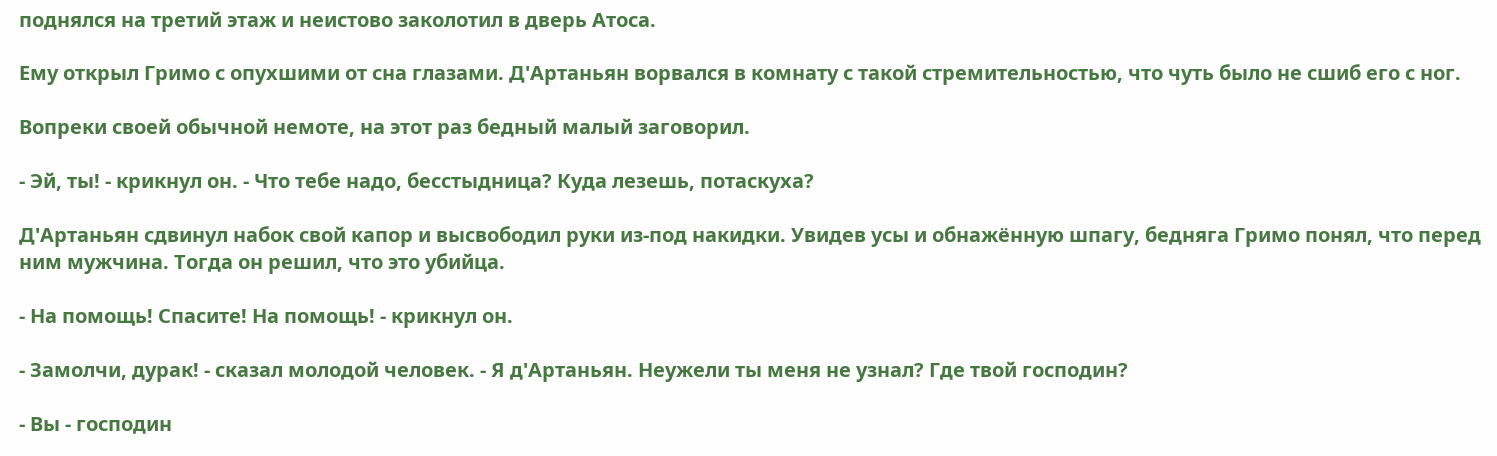поднялся на третий этаж и неистово заколотил в дверь Атоса.

Ему открыл Гримо с опухшими от сна глазами. Д'Артаньян ворвался в комнату с такой стремительностью, что чуть было не сшиб его с ног.

Вопреки своей обычной немоте, на этот раз бедный малый заговорил.

- Эй, ты! - крикнул он. - Что тебе надо, бесстыдница? Куда лезешь, потаскуха?

Д'Артаньян сдвинул набок свой капор и высвободил руки из-под накидки. Увидев усы и обнажённую шпагу, бедняга Гримо понял, что перед ним мужчина. Тогда он решил, что это убийца.

- На помощь! Спасите! На помощь! - крикнул он.

- Замолчи, дурак! - сказал молодой человек. - Я д'Артаньян. Неужели ты меня не узнал? Где твой господин?

- Вы - господин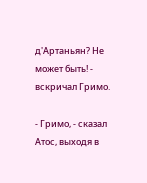д'Артаньян? Не может быть! - вскричал Гримо.

- Гримо, - сказал Атос, выходя в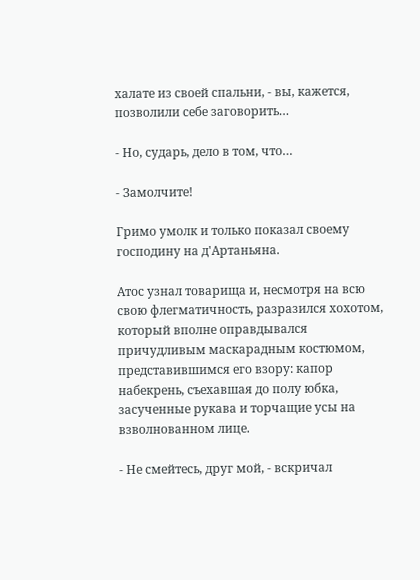халате из своей спальни, - вы, кажется, позволили себе заговорить…

- Но, сударь, дело в том, что…

- Замолчите!

Гримо умолк и только показал своему господину на д'Артаньяна.

Атос узнал товарища и, несмотря на всю свою флегматичность, разразился хохотом, который вполне оправдывался причудливым маскарадным костюмом, представившимся его взору: капор набекрень, съехавшая до полу юбка, засученные рукава и торчащие усы на взволнованном лице.

- Не смейтесь, друг мой, - вскричал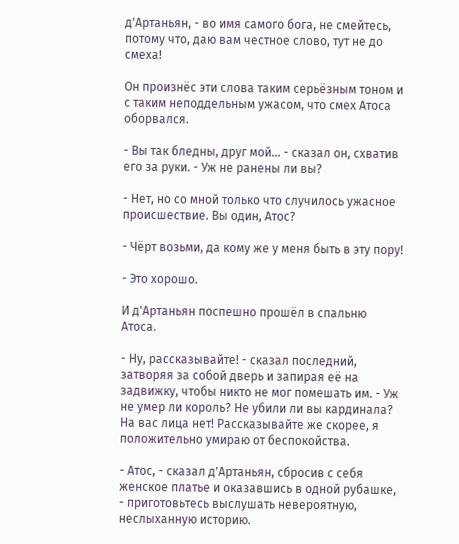д'Артаньян, - во имя самого бога, не смейтесь, потому что, даю вам честное слово, тут не до смеха!

Он произнёс эти слова таким серьёзным тоном и с таким неподдельным ужасом, что смех Атоса оборвался.

- Вы так бледны, друг мой… - сказал он, схватив его за руки. - Уж не ранены ли вы?

- Нет, но со мной только что случилось ужасное происшествие. Вы один, Атос?

- Чёрт возьми, да кому же у меня быть в эту пору!

- Это хорошо.

И д'Артаньян поспешно прошёл в спальню Атоса.

- Ну, рассказывайте! - сказал последний, затворяя за собой дверь и запирая её на задвижку, чтобы никто не мог помешать им. - Уж не умер ли король? Не убили ли вы кардинала? На вас лица нет! Рассказывайте же скорее, я положительно умираю от беспокойства.

- Атос, - сказал д'Артаньян, сбросив с себя женское платье и оказавшись в одной рубашке, - приготовьтесь выслушать невероятную, неслыханную историю.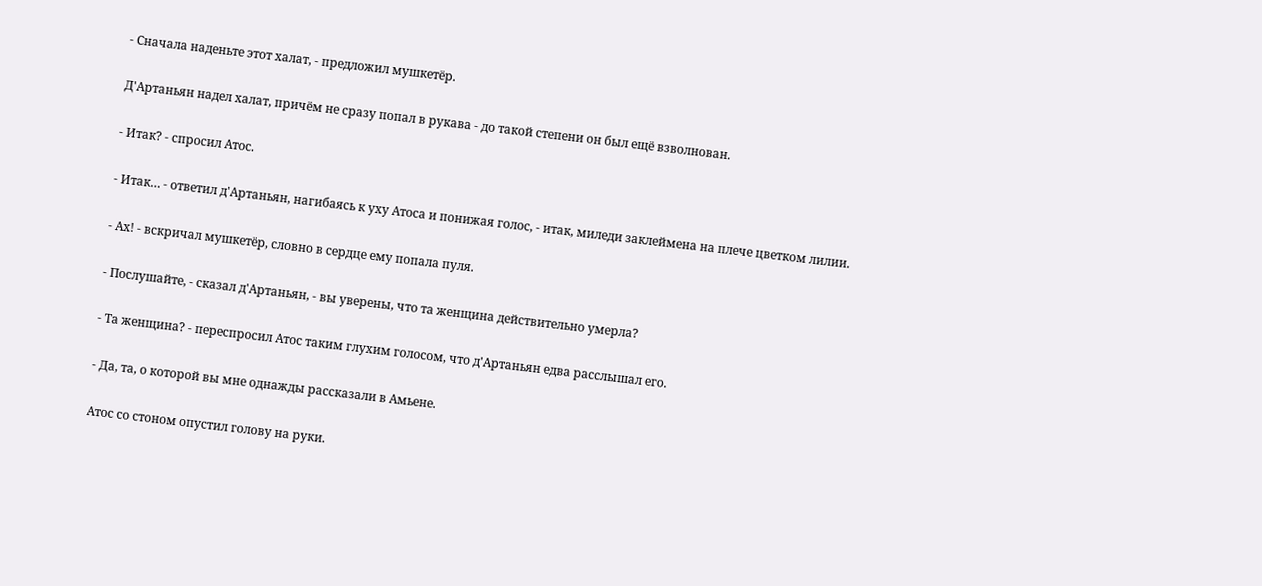- Сначала наденьте этот халат, - предложил мушкетёр.

Д'Артаньян надел халат, причём не сразу попал в рукава - до такой степени он был ещё взволнован.

- Итак? - спросил Атос.

- Итак… - ответил д'Артаньян, нагибаясь к уху Атоса и понижая голос, - итак, миледи заклеймена на плече цветком лилии.

- Ах! - вскричал мушкетёр, словно в сердце ему попала пуля.

- Послушайте, - сказал д'Артаньян, - вы уверены, что та женщина действительно умерла?

- Та женщина? - переспросил Атос таким глухим голосом, что д'Артаньян едва расслышал его.

- Да, та, о которой вы мне однажды рассказали в Амьене.

Атос со стоном опустил голову на руки.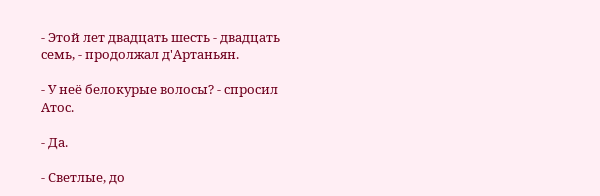- Этой лет двадцать шесть - двадцать семь, - продолжал д'Артаньян.

- У неё белокурые волосы? - спросил Атос.

- Да.

- Светлые, до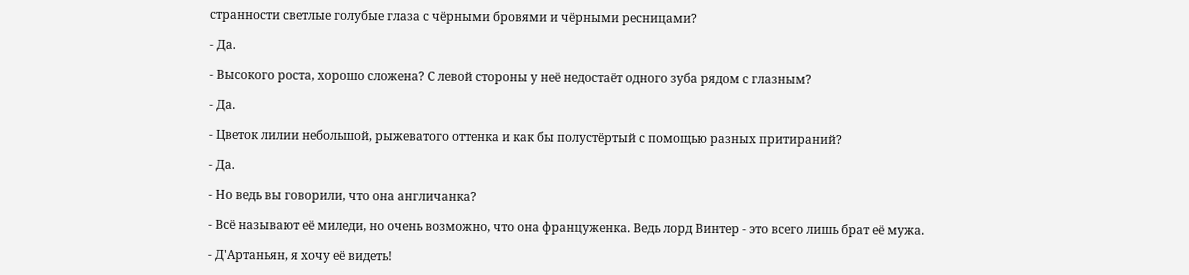странности светлые голубые глаза с чёрными бровями и чёрными ресницами?

- Да.

- Высокого роста, хорошо сложена? С левой стороны у неё недостаёт одного зуба рядом с глазным?

- Да.

- Цветок лилии небольшой, рыжеватого оттенка и как бы полустёртый с помощью разных притираний?

- Да.

- Но ведь вы говорили, что она англичанка?

- Всё называют её миледи, но очень возможно, что она француженка. Ведь лорд Винтер - это всего лишь брат её мужа.

- Д'Артаньян, я хочу её видеть!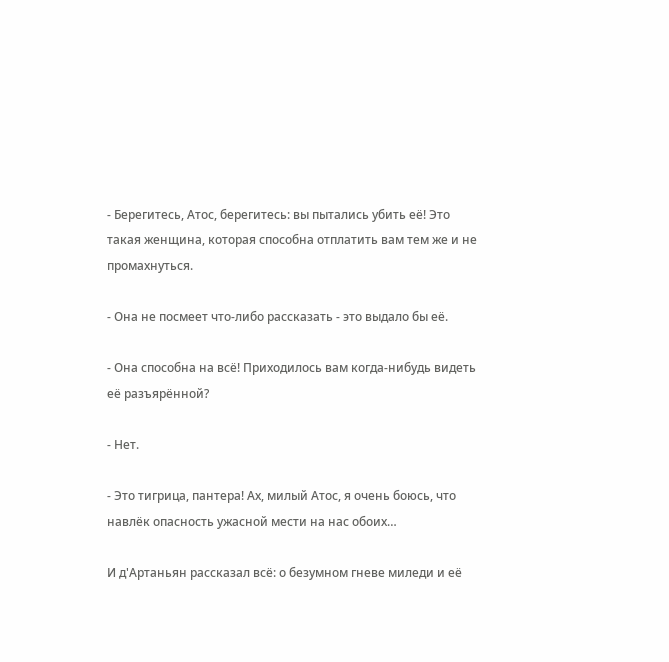- Берегитесь, Атос, берегитесь: вы пытались убить её! Это такая женщина, которая способна отплатить вам тем же и не промахнуться.

- Она не посмеет что-либо рассказать - это выдало бы её.

- Она способна на всё! Приходилось вам когда-нибудь видеть её разъярённой?

- Нет.

- Это тигрица, пантера! Ах, милый Атос, я очень боюсь, что навлёк опасность ужасной мести на нас обоих…

И д'Артаньян рассказал всё: о безумном гневе миледи и её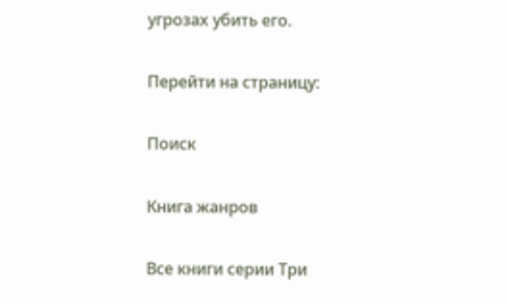угрозах убить его.

Перейти на страницу:

Поиск

Книга жанров

Все книги серии Три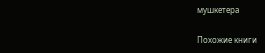мушкетера

Похожие книги